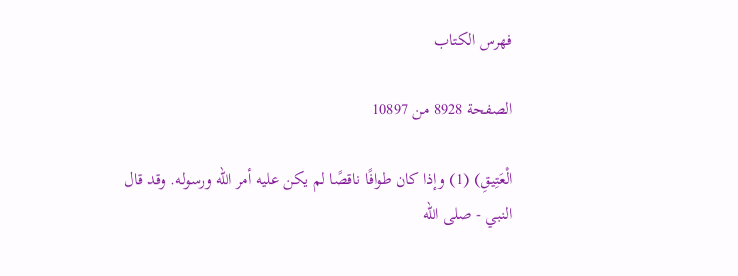فهرس الكتاب

الصفحة 8928 من 10897

الْعَتِيقِ) (1) وإذا كان طوافًا ناقصًا لم يكن عليه أمر الله ورسوله. وقد قال النبي - صلى الله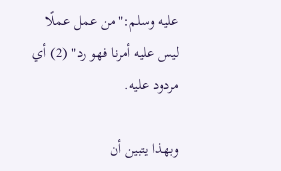عليه وسلم:"من عمل عملًا ليس عليه أمرنا فهو رد" (2) أي مردود عليه.

وبهذا يتبين أن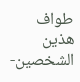طواف هذين الشخصين-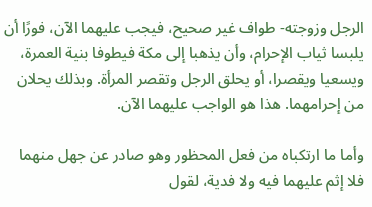الرجل وزوجته- طواف غير صحيح، فيجب عليهما الآن، فورًا أن يلبسا ثياب الإحرام، وأن يذهبا إلى مكة فيطوفا بنية العمرة، ويسعيا ويقصرا، أو يحلق الرجل وتقصر المرأة. وبذلك يحلان من إحرامهما. هذا هو الواجب عليهما الآن.

وأما ما ارتكباه من فعل المحظور وهو صادر عن جهل منهما فلا إثم عليهما فيه ولا فدية، لقول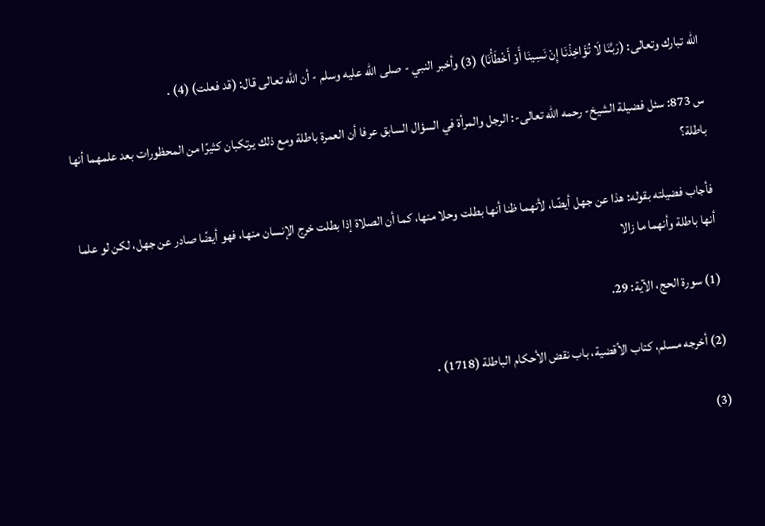الله تبارك وتعالى: (رَبَّنَا لَا تُؤَاخِذْنَا إِنْ نَسِينَا أَوْ أَخْطَأْنَا) (3) وأخبر النبي - صلى الله عليه وسلم - أن الله تعالى قال: (قد فعلت) (4) .

س 873: سئل فضيلة الشيخ- رحمه الله تعالى-: الرجل والمرأة في السؤال السابق عرفا أن العمرة باطلة ومع ذلك يرتكبان كثيرًا من المحظورات بعد علمهما أنها باطلة؟

فأجاب فضيلته بقوله: هذا عن جهل أيضًا، لأنهما ظنا أنها بطلت وحلا منها، كما أن الصلاة إذا بطلت خرج الإنسان منها، فهو أيضًا صادر عن جهل، لكن لو علما أنها باطلة وأنهما ما زالا

(1) سورة الحج، الآية: 29.

(2) أخرجه مسلم، كتاب الأقضية، باب نقض الأحكام الباطلة (1718) .

(3)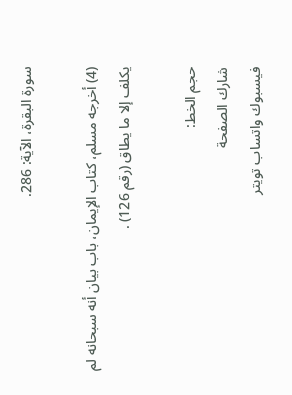سورة البقرة، الآية: 286.

(4) أخرجه مسلم، كتاب الإيمان، باب بيان أنه سبحانه لم يكلف إلا ما يطاق (رقم 126) .

حجم الخط:
شارك الصفحة
فيسبوك واتساب تويتر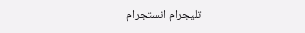تليجرام انستجرام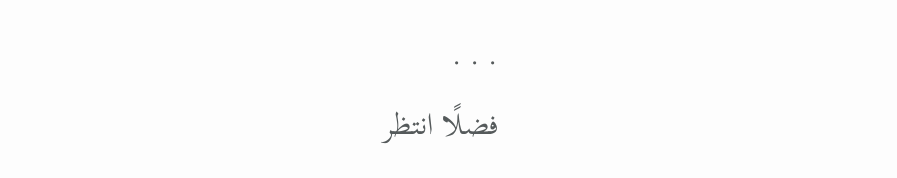. . .
فضلًا انتظر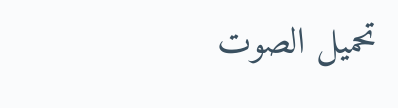تحميل الصوت